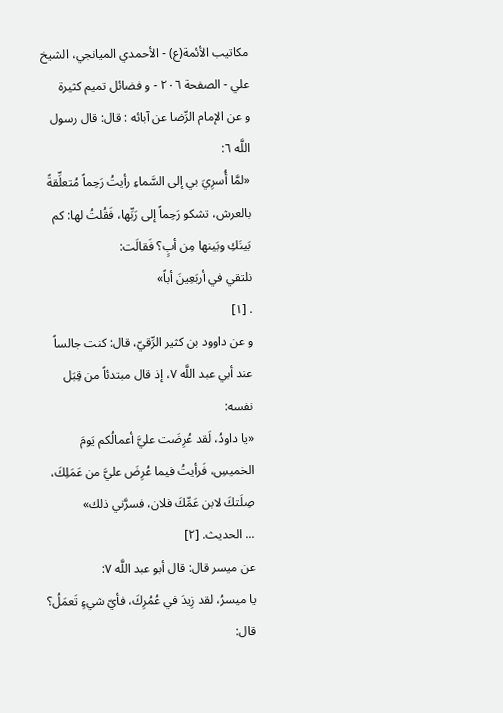مكاتيب الأئمة(ع) - الأحمدي الميانجي، الشيخ علي - الصفحة ٢٠٦ - و فضائل تميم كثيرة
و عن الإمام الرِّضا عن آبائه : قال: قال رسول اللَّه ٦:
«لمَّا أُسرِيَ بي إلى السَّماءِ رأيتُ رَحِماً مُتعلِّقةً بالعرش، تشكو رَحِماً إلى رَبِّها، فَقُلتُ لها: كم بَينَكِ وبَينها مِن أبٍ؟ فَقالَت:
نلتقي في أربَعِينَ أباً»
. [١]
و عن داوود بن كثير الرِّقيّ، قال: كنت جالساً عند أبي عبد اللَّه ٧، إذ قال مبتدئاً من قِبَل نفسه:
«يا داودُ، لَقد عُرِضَت عليَّ أعمالُكم يَومَ الخميسِ، فَرأيتُ فيما عُرِضَ عليَّ من عَمَلِكَ، صِلَتكَ لابن عَمِّكَ فلان، فسرَّني ذلك»
... الحديث. [٢]
عن ميسر قال: قال أبو عبد اللَّه ٧:
يا ميسرُ، لقد زِيدَ في عُمُرِكَ، فأيّ شيءٍ تَعمَلُ؟ قال: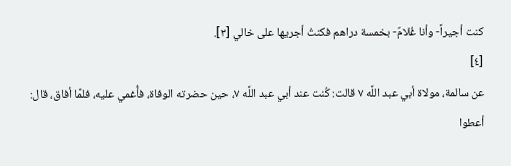كنت أجيراً- وأنا غُلامٌ- بخمسة دراهم فكنتُ أجريها على خالي [٣].
[٤]
عن سالمة، مولاة أبي عبد اللَّه ٧ قالت: كُنت عند أبي عبد اللَّه ٧، حين حضرته الوفاة، فأُغمي عليه، فلمَّا أفاق، قال:
أعطوا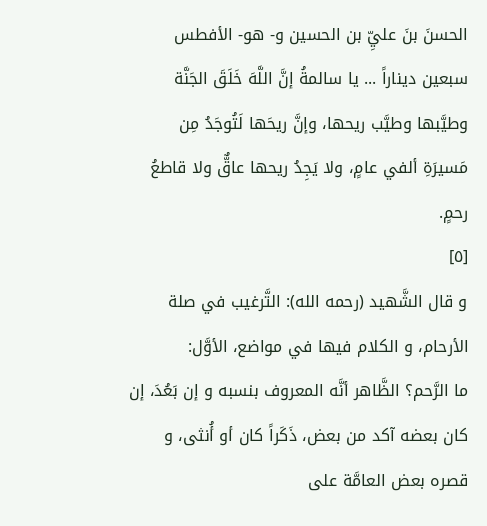الحسنَ بنَ عليِّ بن الحسين و- هو- الأفطس سبعين ديناراً ... يا سالمةُ إنَّ اللَّهَ خَلَقَ الجَنَّة وطيَّبها وطيَّب ريحها، وإنَّ ريحَها لَتُوجَدُ مِن مَسيرَةِ ألفي عامٍ، ولا يَجِدُ ريحها عاقٌّ ولا قاطعُ رحمٍ.
[٥]
و قال الشَّهيد (رحمه الله): التَّرغيب في صلة الأرحام، و الكلام فيها في مواضع، الأوَّل:
ما الرَّحم؟ الظَّاهر أنَّه المعروف بنسبه و إن بَعُدَ، إن كان بعضه آكد من بعض، ذَكَراً كان أو أُنثى، و قصره بعض العامَّة على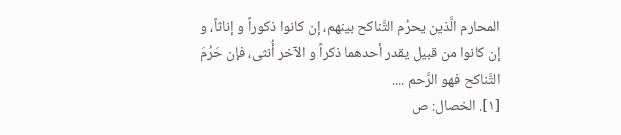المحارم الَّذين يحرُم التَّناكح بينهم، إن كانوا ذكوراً و إناثاً، و إن كانوا من قبيل يقدر أحدهما ذكراً و الآخر أُنثى، فإن حَرُمَ التَّناكح فهو الرَّحم ....
[١]. الخصال: ص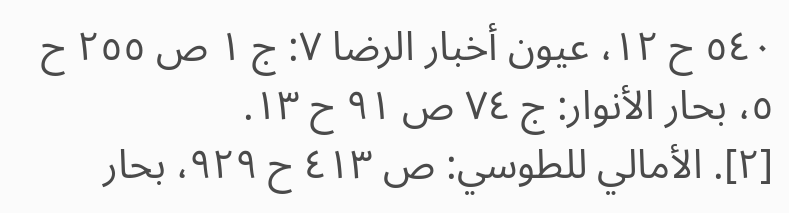٥٤٠ ح ١٢، عيون أخبار الرضا ٧: ج ١ ص ٢٥٥ ح ٥، بحار الأنوار: ج ٧٤ ص ٩١ ح ١٣.
[٢]. الأمالي للطوسي: ص ٤١٣ ح ٩٢٩، بحار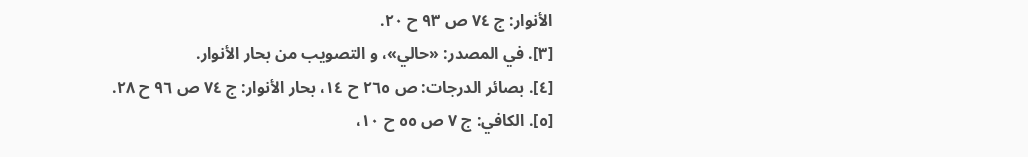الأنوار: ج ٧٤ ص ٩٣ ح ٢٠.
[٣]. في المصدر: «حالي»، و التصويب من بحار الأنوار.
[٤]. بصائر الدرجات: ص ٢٦٥ ح ١٤، بحار الأنوار: ج ٧٤ ص ٩٦ ح ٢٨.
[٥]. الكافي: ج ٧ ص ٥٥ ح ١٠،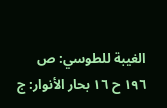الغيبة للطوسي: ص ١٩٦ ح ١٦ بحار الأنوار: ج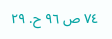٧٤ ص ٩٦ ح. ٢٩